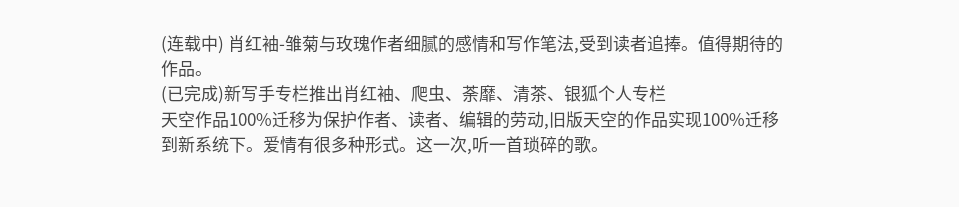(连载中) 肖红袖-雏菊与玫瑰作者细腻的感情和写作笔法,受到读者追捧。值得期待的作品。
(已完成)新写手专栏推出肖红袖、爬虫、荼靡、清茶、银狐个人专栏
天空作品100%迁移为保护作者、读者、编辑的劳动,旧版天空的作品实现100%迁移到新系统下。爱情有很多种形式。这一次,听一首琐碎的歌。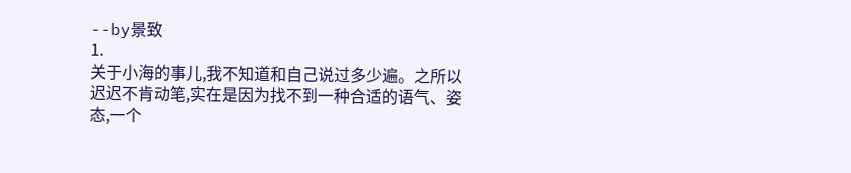--by景致
1.
关于小海的事儿,我不知道和自己说过多少遍。之所以迟迟不肯动笔,实在是因为找不到一种合适的语气、姿态,一个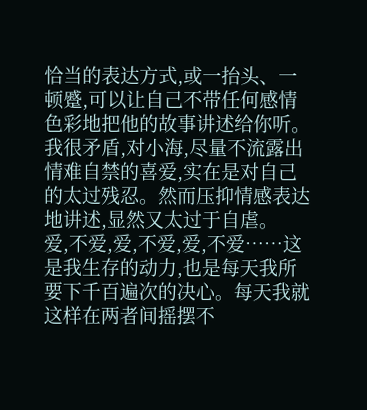恰当的表达方式,或一抬头、一顿蹙,可以让自己不带任何感情色彩地把他的故事讲述给你听。
我很矛盾,对小海,尽量不流露出情难自禁的喜爱,实在是对自己的太过残忍。然而压抑情感表达地讲述,显然又太过于自虐。
爱,不爱,爱,不爱,爱,不爱……这是我生存的动力,也是每天我所要下千百遍次的决心。每天我就这样在两者间摇摆不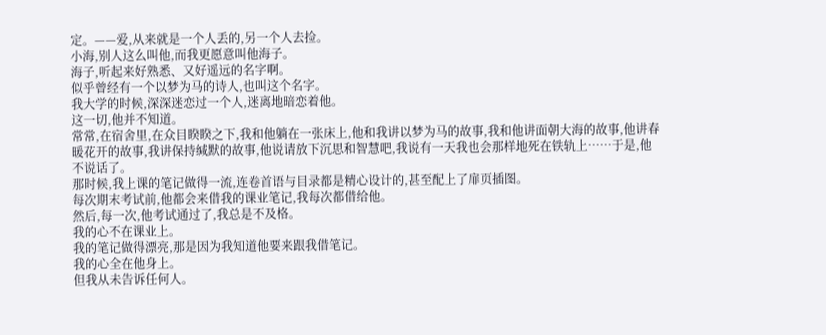定。——爱,从来就是一个人丢的,另一个人去捡。
小海,别人这么叫他,而我更愿意叫他海子。
海子,听起来好熟悉、又好遥远的名字啊。
似乎曾经有一个以梦为马的诗人,也叫这个名字。
我大学的时候,深深迷恋过一个人,迷离地暗恋着他。
这一切,他并不知道。
常常,在宿舍里,在众目睽睽之下,我和他躺在一张床上,他和我讲以梦为马的故事,我和他讲面朝大海的故事,他讲春暖花开的故事,我讲保持缄默的故事,他说请放下沉思和智慧吧,我说有一天我也会那样地死在铁轨上……于是,他不说话了。
那时候,我上课的笔记做得一流,连卷首语与目录都是精心设计的,甚至配上了扉页插图。
每次期末考试前,他都会来借我的课业笔记,我每次都借给他。
然后,每一次,他考试通过了,我总是不及格。
我的心不在课业上。
我的笔记做得漂亮,那是因为我知道他要来跟我借笔记。
我的心全在他身上。
但我从未告诉任何人。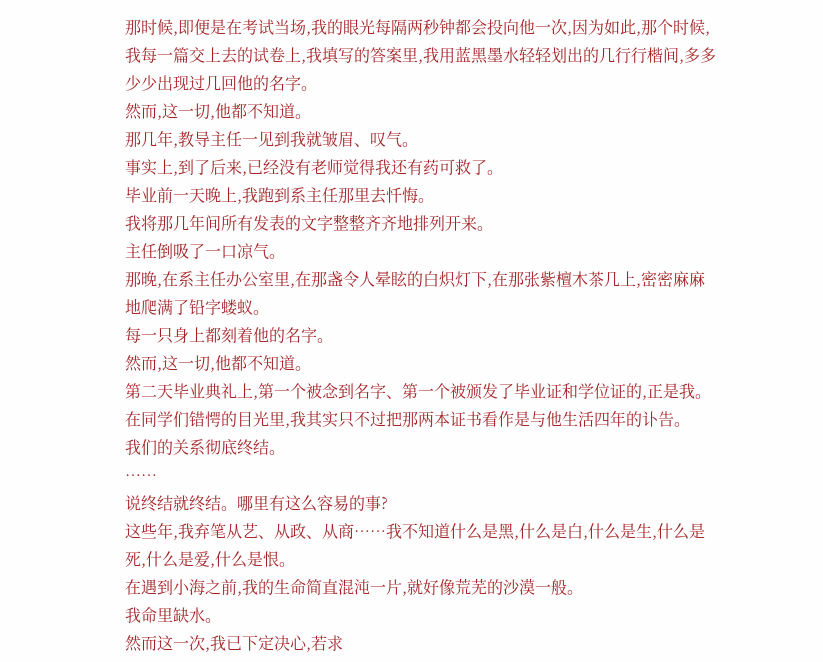那时候,即便是在考试当场,我的眼光每隔两秒钟都会投向他一次,因为如此,那个时候,我每一篇交上去的试卷上,我填写的答案里,我用蓝黑墨水轻轻划出的几行行楷间,多多少少出现过几回他的名字。
然而,这一切,他都不知道。
那几年,教导主任一见到我就皱眉、叹气。
事实上,到了后来,已经没有老师觉得我还有药可救了。
毕业前一天晚上,我跑到系主任那里去忏悔。
我将那几年间所有发表的文字整整齐齐地排列开来。
主任倒吸了一口凉气。
那晚,在系主任办公室里,在那盏令人晕眩的白炽灯下,在那张紫檀木茶几上,密密麻麻地爬满了铅字蝼蚁。
每一只身上都刻着他的名字。
然而,这一切,他都不知道。
第二天毕业典礼上,第一个被念到名字、第一个被颁发了毕业证和学位证的,正是我。
在同学们错愕的目光里,我其实只不过把那两本证书看作是与他生活四年的讣告。
我们的关系彻底终结。
……
说终结就终结。哪里有这么容易的事?
这些年,我弃笔从艺、从政、从商……我不知道什么是黑,什么是白,什么是生,什么是死,什么是爱,什么是恨。
在遇到小海之前,我的生命简直混沌一片,就好像荒芜的沙漠一般。
我命里缺水。
然而这一次,我已下定决心,若求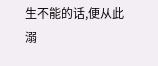生不能的话,便从此溺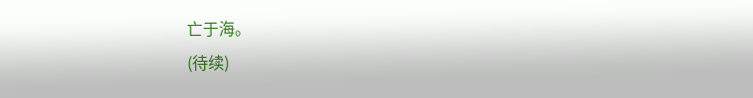亡于海。
(待续)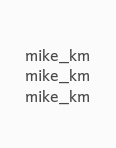mike_km
mike_km
mike_km